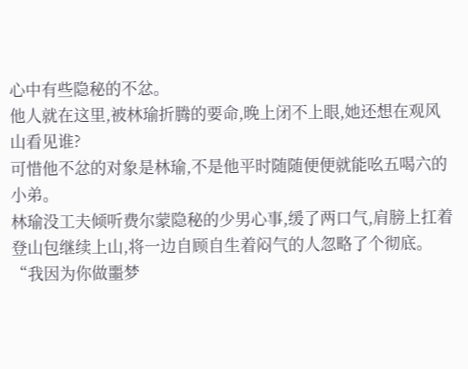心中有些隐秘的不忿。
他人就在这里,被林瑜折腾的要命,晚上闭不上眼,她还想在观风山看见谁?
可惜他不忿的对象是林瑜,不是他平时随随便便就能吆五喝六的小弟。
林瑜没工夫倾听费尔蒙隐秘的少男心事,缓了两口气,肩膀上扛着登山包继续上山,将一边自顾自生着闷气的人忽略了个彻底。
“我因为你做噩梦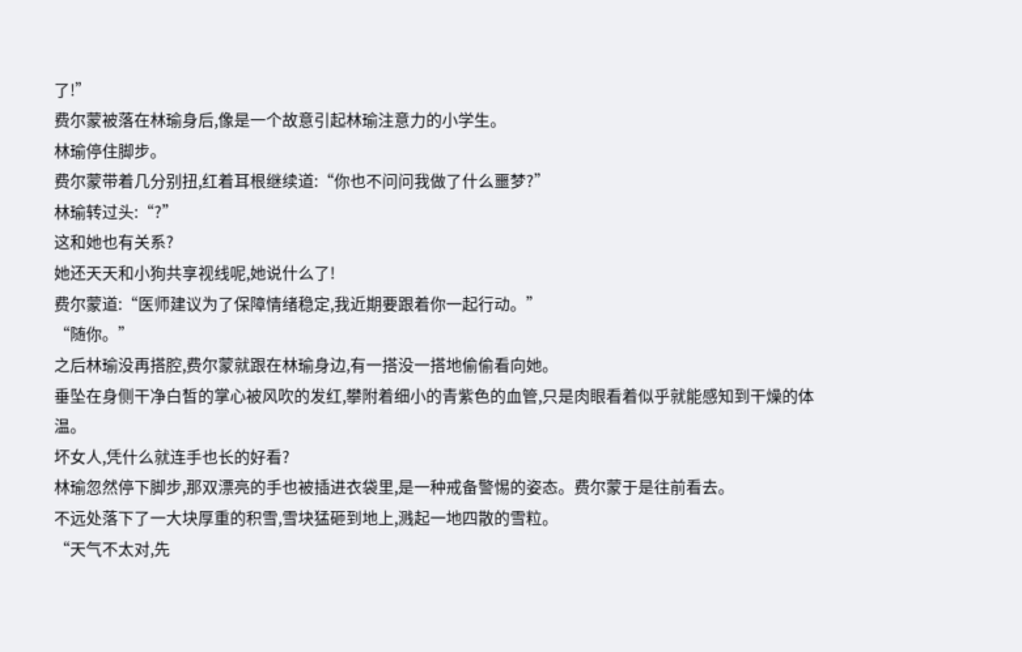了!”
费尔蒙被落在林瑜身后,像是一个故意引起林瑜注意力的小学生。
林瑜停住脚步。
费尔蒙带着几分别扭,红着耳根继续道:“你也不问问我做了什么噩梦?”
林瑜转过头:“?”
这和她也有关系?
她还天天和小狗共享视线呢,她说什么了!
费尔蒙道:“医师建议为了保障情绪稳定,我近期要跟着你一起行动。”
“随你。”
之后林瑜没再搭腔,费尔蒙就跟在林瑜身边,有一搭没一搭地偷偷看向她。
垂坠在身侧干净白皙的掌心被风吹的发红,攀附着细小的青紫色的血管,只是肉眼看着似乎就能感知到干燥的体温。
坏女人,凭什么就连手也长的好看?
林瑜忽然停下脚步,那双漂亮的手也被插进衣袋里,是一种戒备警惕的姿态。费尔蒙于是往前看去。
不远处落下了一大块厚重的积雪,雪块猛砸到地上,溅起一地四散的雪粒。
“天气不太对,先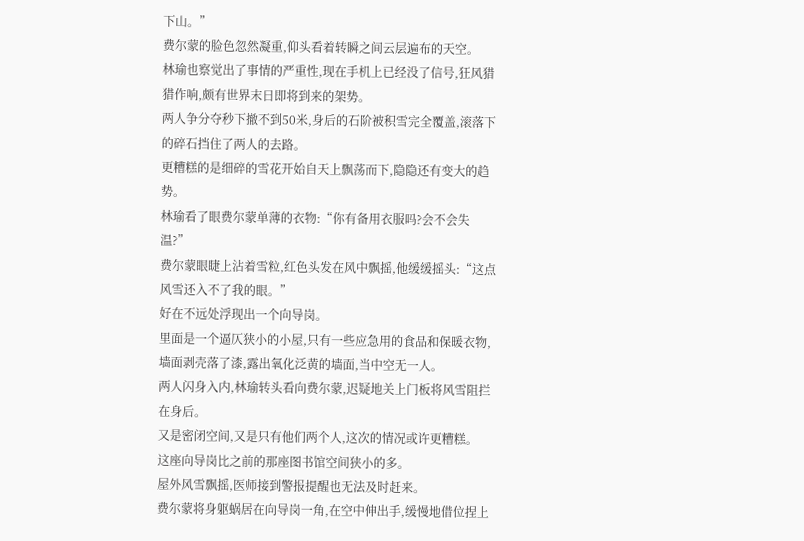下山。”
费尔蒙的脸色忽然凝重,仰头看着转瞬之间云层遍布的天空。
林瑜也察觉出了事情的严重性,现在手机上已经没了信号,狂风猎猎作响,颇有世界末日即将到来的架势。
两人争分夺秒下撤不到50米,身后的石阶被积雪完全覆盖,滚落下的碎石挡住了两人的去路。
更糟糕的是细碎的雪花开始自天上飘荡而下,隐隐还有变大的趋势。
林瑜看了眼费尔蒙单薄的衣物:“你有备用衣服吗?会不会失温?”
费尔蒙眼睫上沾着雪粒,红色头发在风中飘摇,他缓缓摇头:“这点风雪还入不了我的眼。”
好在不远处浮现出一个向导岗。
里面是一个逼仄狭小的小屋,只有一些应急用的食品和保暖衣物,墙面剥壳落了漆,露出氧化泛黄的墙面,当中空无一人。
两人闪身入内,林瑜转头看向费尔蒙,迟疑地关上门板将风雪阻拦在身后。
又是密闭空间,又是只有他们两个人,这次的情况或许更糟糕。
这座向导岗比之前的那座图书馆空间狭小的多。
屋外风雪飘摇,医师接到警报提醒也无法及时赶来。
费尔蒙将身躯蜗居在向导岗一角,在空中伸出手,缓慢地借位捏上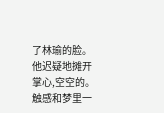了林瑜的脸。
他迟疑地摊开掌心,空空的。
触感和梦里一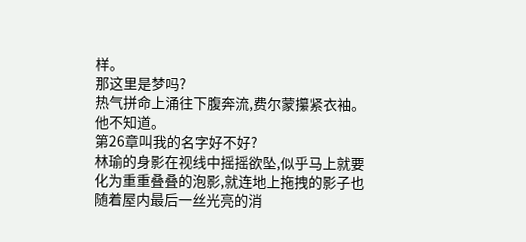样。
那这里是梦吗?
热气拼命上涌往下腹奔流,费尔蒙攥紧衣袖。
他不知道。
第26章叫我的名字好不好?
林瑜的身影在视线中摇摇欲坠,似乎马上就要化为重重叠叠的泡影,就连地上拖拽的影子也随着屋内最后一丝光亮的消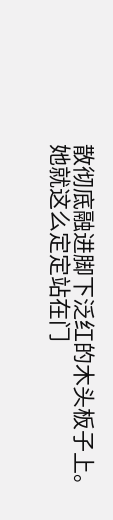散彻底融进脚下泛红的木头板子上。
她就这么定定站在门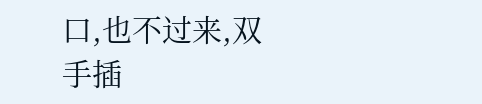口,也不过来,双手插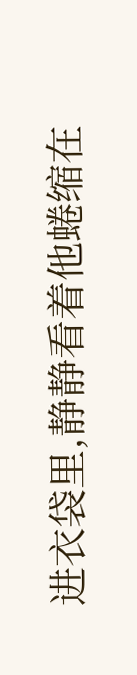进衣袋里,静静看着他蜷缩在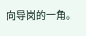向导岗的一角。